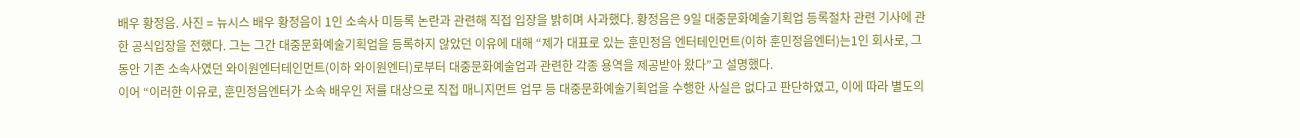배우 황정음. 사진 = 뉴시스 배우 황정음이 1인 소속사 미등록 논란과 관련해 직접 입장을 밝히며 사과했다. 황정음은 9일 대중문화예술기획업 등록절차 관련 기사에 관한 공식입장을 전했다. 그는 그간 대중문화예술기획업을 등록하지 않았던 이유에 대해 “제가 대표로 있는 훈민정음 엔터테인먼트(이하 훈민정음엔터)는1인 회사로, 그동안 기존 소속사였던 와이원엔터테인먼트(이하 와이원엔터)로부터 대중문화예술업과 관련한 각종 용역을 제공받아 왔다”고 설명했다.
이어 “이러한 이유로, 훈민정음엔터가 소속 배우인 저를 대상으로 직접 매니지먼트 업무 등 대중문화예술기획업을 수행한 사실은 없다고 판단하였고, 이에 따라 별도의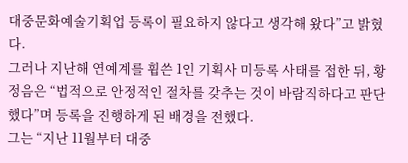대중문화예술기획업 등록이 필요하지 않다고 생각해 왔다”고 밝혔다.
그러나 지난해 연예계를 휩쓴 1인 기획사 미등록 사태를 접한 뒤, 황정음은 “법적으로 안정적인 절차를 갖추는 것이 바람직하다고 판단했다”며 등록을 진행하게 된 배경을 전했다.
그는 “지난 11월부터 대중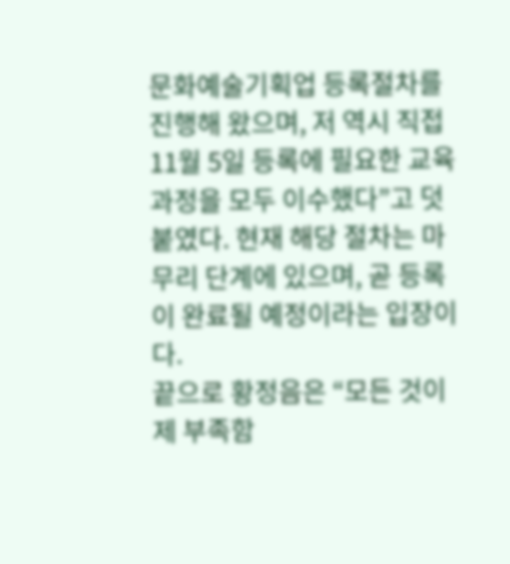문화예술기획업 등록절차를 진행해 왔으며, 저 역시 직접 11월 5일 등록에 필요한 교육 과정을 모두 이수했다”고 덧붙였다. 현재 해당 절차는 마무리 단계에 있으며, 곧 등록이 완료될 예정이라는 입장이다.
끝으로 황정음은 “모든 것이 제 부족함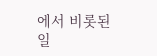에서 비롯된 일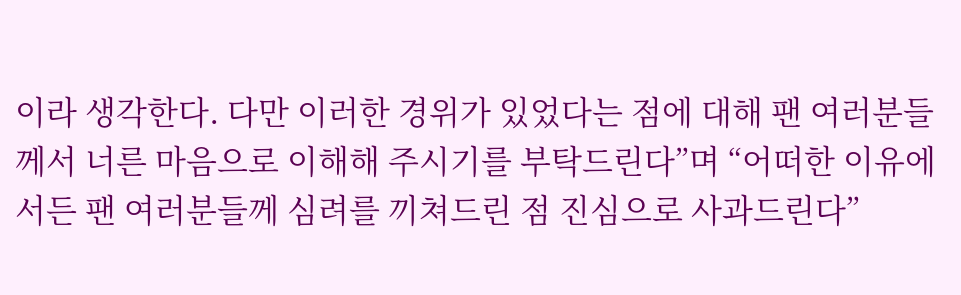이라 생각한다. 다만 이러한 경위가 있었다는 점에 대해 팬 여러분들께서 너른 마음으로 이해해 주시기를 부탁드린다”며 “어떠한 이유에서든 팬 여러분들께 심려를 끼쳐드린 점 진심으로 사과드린다”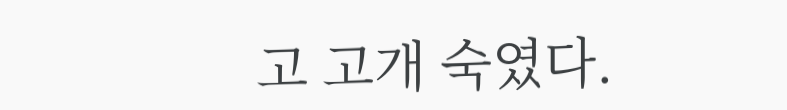고 고개 숙였다.